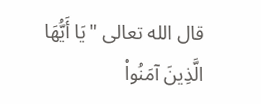قال الله تعالى "يَا أَيُّهَا الَّذِينَ آمَنُواْ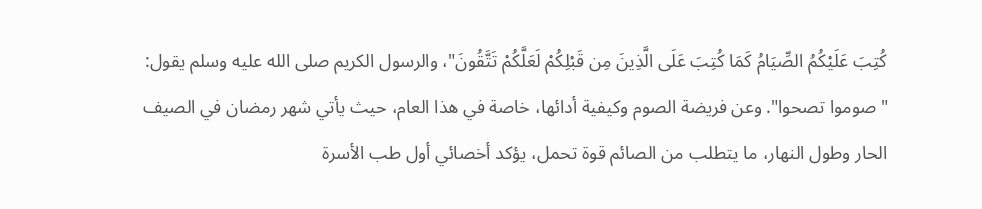كُتِبَ عَلَيْكُمُ الصِّيَامُ كَمَا كُتِبَ عَلَى الَّذِينَ مِن قَبْلِكُمْ لَعَلَّكُمْ تَتَّقُونَ"، والرسول الكريم صلى الله عليه وسلم يقول: "صوموا تصحوا". وعن فريضة الصوم وكيفية أدائها، خاصة في هذا العام، حيث يأتي شهر رمضان في الصيف الحار وطول النهار، ما يتطلب من الصائم قوة تحمل، يؤكد أخصائي أول طب الأسرة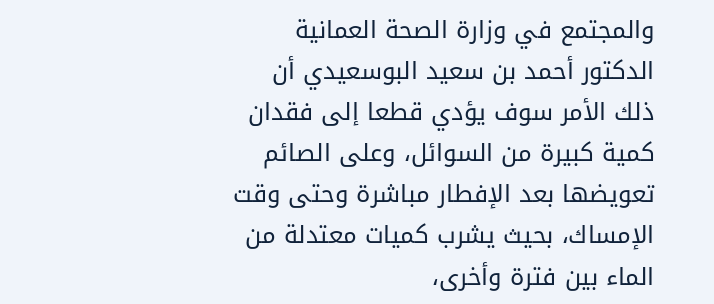والمجتمع في وزارة الصحة العمانية الدكتور أحمد بن سعيد البوسعيدي أن ذلك الأمر سوف يؤدي قطعا إلى فقدان كمية كبيرة من السوائل، وعلى الصائم تعويضها بعد الإفطار مباشرة وحتى وقت الإمساك، بحيث يشرب كميات معتدلة من الماء بين فترة وأخرى،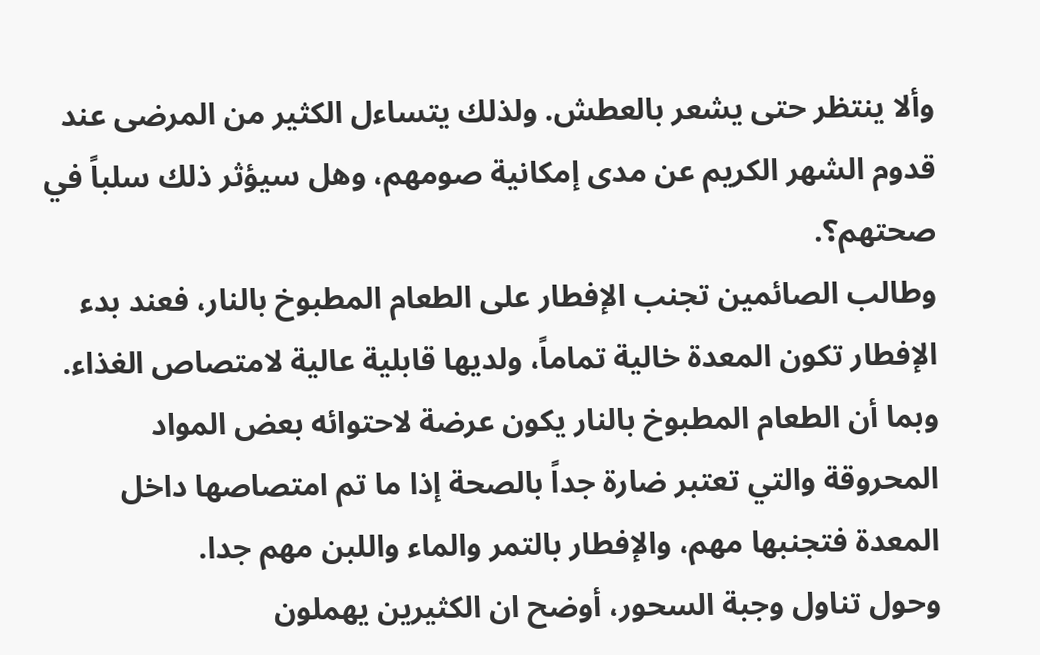وألا ينتظر حتى يشعر بالعطش. ولذلك يتساءل الكثير من المرضى عند قدوم الشهر الكريم عن مدى إمكانية صومهم، وهل سيؤثر ذلك سلباً في صحتهم؟.
وطالب الصائمين تجنب الإفطار على الطعام المطبوخ بالنار، فعند بدء الإفطار تكون المعدة خالية تماماً، ولديها قابلية عالية لامتصاص الغذاء. وبما أن الطعام المطبوخ بالنار يكون عرضة لاحتوائه بعض المواد المحروقة والتي تعتبر ضارة جداً بالصحة إذا ما تم امتصاصها داخل المعدة فتجنبها مهم، والإفطار بالتمر والماء واللبن مهم جدا.
وحول تناول وجبة السحور، أوضح ان الكثيرين يهملون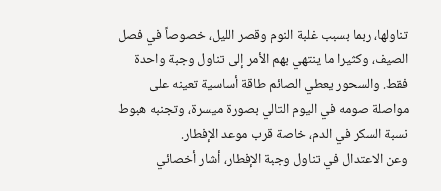تناولها، ربما بسبب غلبة النوم وقصر الليل، خصوصاً في فصل الصيف، وكثيرا ما ينتهي بهم الأمر إلى تناول وجبة واحدة فقط. والسحور يعطي الصائم طاقة أساسية تعينه على مواصلة صومه في اليوم التالي بصورة ميسرة، وتجنبه هبوط نسبة السكر في الدم، خاصة قرب موعد الإفطار.
وعن الاعتدال في تناول وجبة الإفطار، أشار أخصائي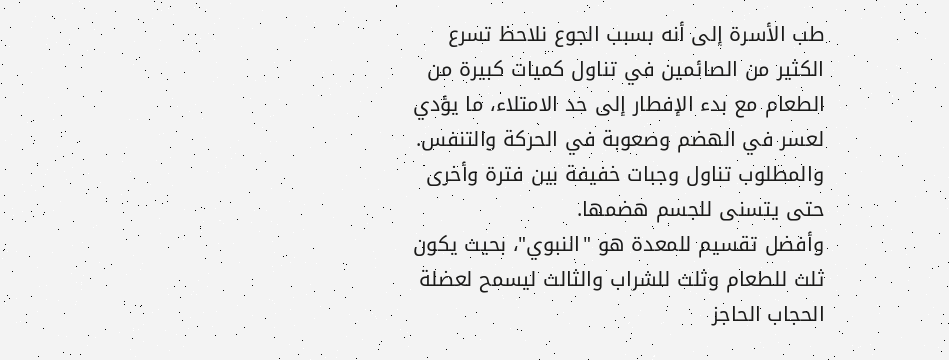طب الأسرة إلى أنه بسبب الجوع نلاحظ تسرع الكثير من الصائمين في تناول كميات كبيرة من الطعام مع بدء الإفطار إلى حد الامتلاء، ما يؤدي لعسر في الهضم وصعوبة في الحركة والتنفس. والمطلوب تناول وجبات خفيفة بين فترة وأخرى حتى يتسنى للجسم هضمها.
وأفضل تقسيم للمعدة هو "النبوي"، بحيث يكون ثلث للطعام وثلث للشراب والثالث ليسمح لعضلة الحجاب الحاجز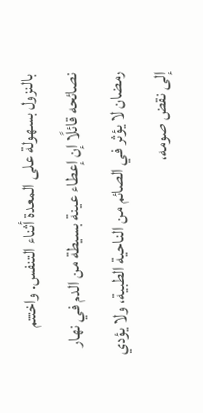بالنزول بسهولة على المعدة أثناء التنفس. واختتم نصائحه قائلًا إن إعطاء عينة بسيطة من الدم في نهار رمضان لا يؤثر في الصائم من الناحية الطبية، ولا يؤدي إلى نقض صومه،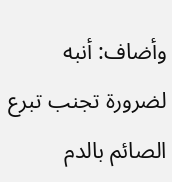وأضاف: أنبه لضرورة تجنب تبرع الصائم بالدم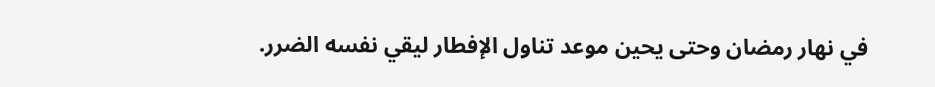في نهار رمضان وحتى يحين موعد تناول الإفطار ليقي نفسه الضرر.